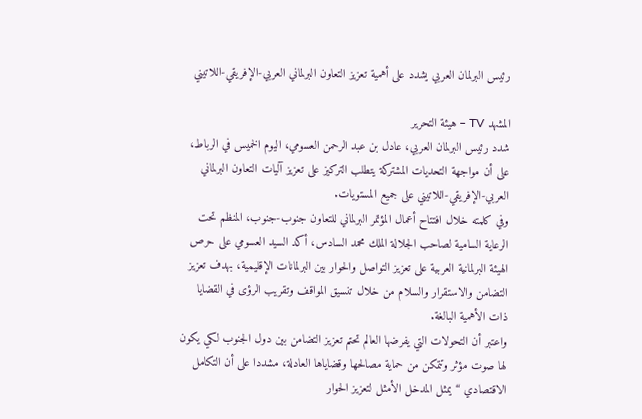رئيس البرلمان العربي يشدد على أهمية تعزيز التعاون البرلماني العربي-الإفريقي-اللاتيني

المشهد TV – هيئة التحرير
شدد رئيس البرلمان العربي، عادل بن عبد الرحمن العسومي، اليوم الخميس في الرباط، على أن مواجهة التحديات المشتركة يتطلب التركيز على تعزيز آليات التعاون البرلماني العربي-الإفريقي-اللاتيني على جميع المستويات.
وفي كلمته خلال افتتاح أعمال المؤتمر البرلماني للتعاون جنوب-جنوب، المنظم تحت الرعاية السامية لصاحب الجلالة الملك محمد السادس، أكد السيد العسومي على حرص الهيئة البرلمانية العربية على تعزيز التواصل والحوار بين البرلمانات الإقليمية، بهدف تعزيز التضامن والاستقرار والسلام من خلال تنسيق المواقف وتقريب الرؤى في القضايا ذات الأهمية البالغة.
واعتبر أن التحولات التي يفرضها العالم تحتم تعزيز التضامن بين دول الجنوب لكي يكون لها صوت مؤثر وتتمكن من حماية مصالحها وقضاياها العادلة، مشددا على أن التكامل الاقتصادي “يمثل المدخل الأمثل لتعزيز الحوار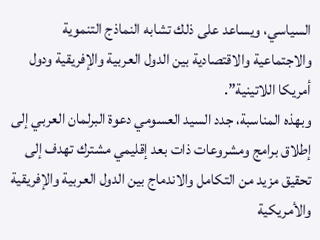السياسي، ويساعد على ذلك تشابه النماذج التنموية والاجتماعية والاقتصادية بين الدول العربية والإفريقية ودول أمريكا اللاتينية”.
وبهذه المناسبة، جدد السيد العسومي دعوة البرلمان العربي إلى إطلاق برامج ومشروعات ذات بعد إقليمي مشترك تهدف إلى تحقيق مزيد من التكامل والاندماج بين الدول العربية والإفريقية والأمريكية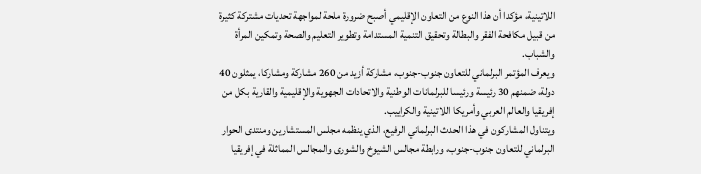اللاتينية، مؤكدا أن هذا النوع من التعاون الإقليمي أصبح ضرورة ملحة لمواجهة تحديات مشتركة كثيرة من قبيل مكافحة الفقر والبطالة وتحقيق التنمية المستدامة وتطوير التعليم والصحة وتمكين المرأة والشباب.
ويعرف المؤتمر البرلماني للتعاون جنوب-جنوب، مشاركة أزيد من 260 مشاركة ومشاركا، يمثلون 40 دولة، ضمنهم 30 رئيسة ورئيسا للبرلمانات الوطنية والاتحادات الجهوية والإقليمية والقارية بكل من إفريقيا والعالم العربي وأمريكا اللاتينية والكراييب.
ويتناول المشاركون في هذا الحدث البرلماني الرفيع، الذي ينظمه مجلس المستشارين ومنتدى الحوار البرلماني للتعاون جنوب-جنوب، ورابطة مجالس الشيوخ والشورى والمجالس المماثلة في إفريقيا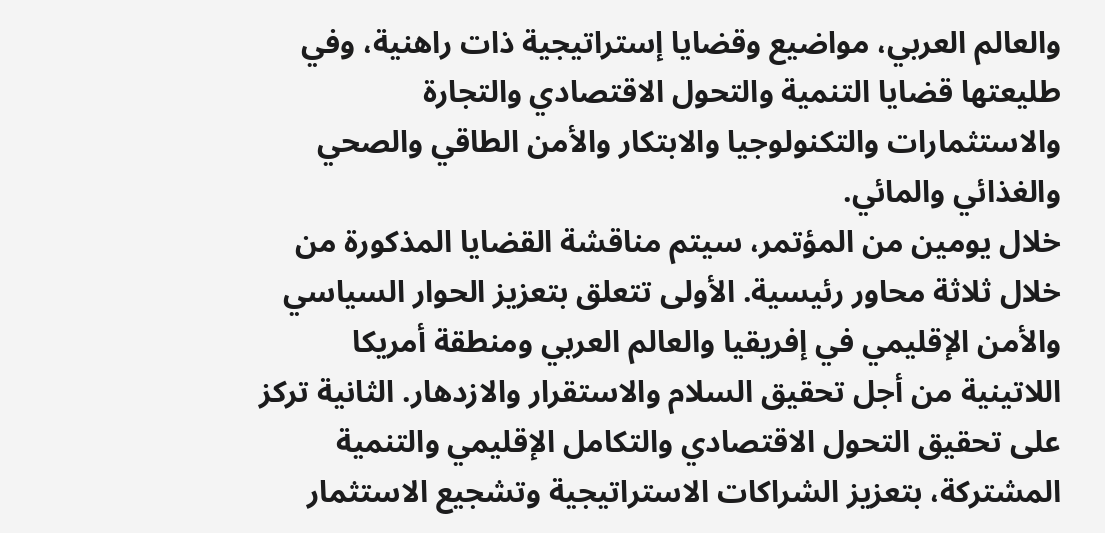والعالم العربي، مواضيع وقضايا إستراتيجية ذات راهنية، وفي طليعتها قضايا التنمية والتحول الاقتصادي والتجارة والاستثمارات والتكنولوجيا والابتكار والأمن الطاقي والصحي والغذائي والمائي.
خلال يومين من المؤتمر، سيتم مناقشة القضايا المذكورة من خلال ثلاثة محاور رئيسية. الأولى تتعلق بتعزيز الحوار السياسي والأمن الإقليمي في إفريقيا والعالم العربي ومنطقة أمريكا اللاتينية من أجل تحقيق السلام والاستقرار والازدهار. الثانية تركز على تحقيق التحول الاقتصادي والتكامل الإقليمي والتنمية المشتركة، بتعزيز الشراكات الاستراتيجية وتشجيع الاستثمار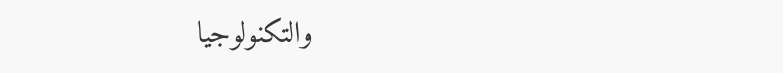والتكنولوجيا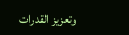وتعزيز القدرات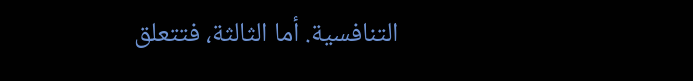التنافسية. أما الثالثة، فتتعلق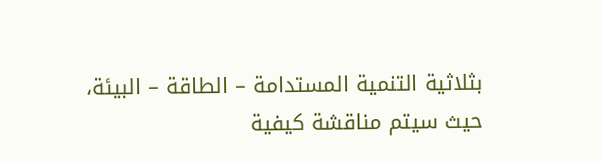بثلاثية التنمية المستدامة – الطاقة – البيئة، حيث سيتم مناقشة كيفية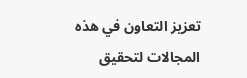تعزيز التعاون في هذه المجالات لتحقيق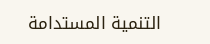التنمية المستدامة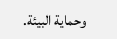وحماية البيئة.